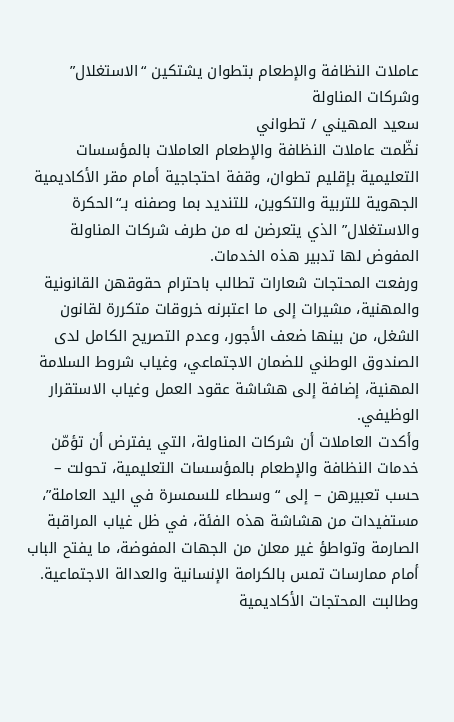عاملات النظافة والإطعام بتطوان يشتكين “الاستغلال” وشركات المناولة
سعيد المهيني / تطواني
نظّمت عاملات النظافة والإطعام العاملات بالمؤسسات التعليمية بإقليم تطوان، وقفة احتجاجية أمام مقر الأكاديمية الجهوية للتربية والتكوين، للتنديد بما وصفنه بـ“الحكرة والاستغلال” الذي يتعرضن له من طرف شركات المناولة المفوض لها تدبير هذه الخدمات.
ورفعت المحتجات شعارات تطالب باحترام حقوقهن القانونية والمهنية، مشيرات إلى ما اعتبرنه خروقات متكررة لقانون الشغل، من بينها ضعف الأجور، وعدم التصريح الكامل لدى الصندوق الوطني للضمان الاجتماعي، وغياب شروط السلامة المهنية، إضافة إلى هشاشة عقود العمل وغياب الاستقرار الوظيفي.
وأكدت العاملات أن شركات المناولة، التي يفترض أن تؤمّن خدمات النظافة والإطعام بالمؤسسات التعليمية، تحولت – حسب تعبيرهن – إلى “وسطاء للسمسرة في اليد العاملة”، مستفيدات من هشاشة هذه الفئة، في ظل غياب المراقبة الصارمة وتواطؤ غير معلن من الجهات المفوضة، ما يفتح الباب أمام ممارسات تمس بالكرامة الإنسانية والعدالة الاجتماعية.
وطالبت المحتجات الأكاديمية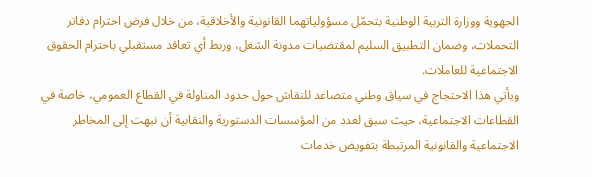الجهوية ووزارة التربية الوطنية بتحمّل مسؤولياتهما القانونية والأخلاقية، من خلال فرض احترام دفاتر التحملات، وضمان التطبيق السليم لمقتضيات مدونة الشغل، وربط أي تعاقد مستقبلي باحترام الحقوق الاجتماعية للعاملات.
ويأتي هذا الاحتجاج في سياق وطني متصاعد للنقاش حول حدود المناولة في القطاع العمومي، خاصة في القطاعات الاجتماعية، حيث سبق لعدد من المؤسسات الدستورية والنقابية أن نبهت إلى المخاطر الاجتماعية والقانونية المرتبطة بتفويض خدمات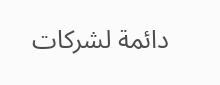دائمة لشركات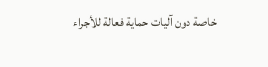خاصة دون آليات حماية فعالة للأجراء